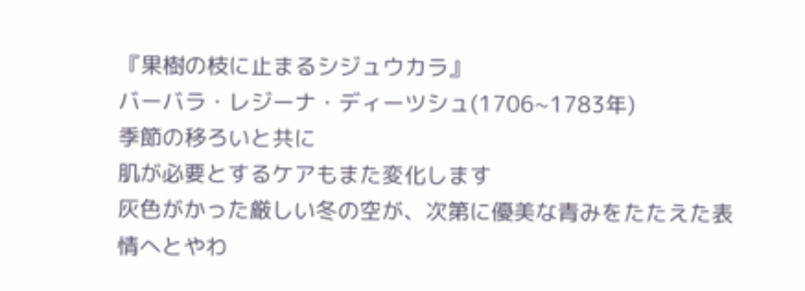『果樹の枝に止まるシジュウカラ』
バーバラ・レジーナ・ディーツシュ(1706~1783年)
季節の移ろいと共に
肌が必要とするケアもまた変化します
灰色がかった厳しい冬の空が、次第に優美な青みをたたえた表情へとやわ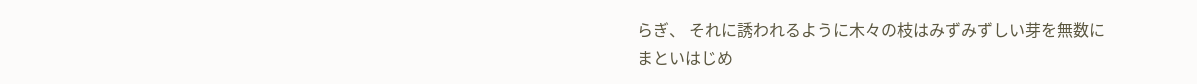らぎ、 それに誘われるように木々の枝はみずみずしい芽を無数にまといはじめ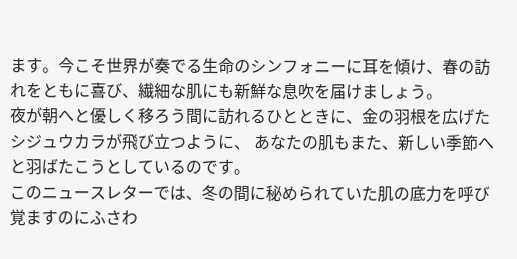ます。今こそ世界が奏でる生命のシンフォニーに耳を傾け、春の訪れをともに喜び、繊細な肌にも新鮮な息吹を届けましょう。
夜が朝へと優しく移ろう間に訪れるひとときに、金の羽根を広げたシジュウカラが飛び立つように、 あなたの肌もまた、新しい季節へと羽ばたこうとしているのです。
このニュースレターでは、冬の間に秘められていた肌の底力を呼び覚ますのにふさわ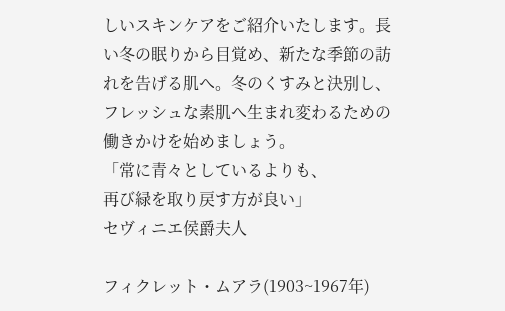しいスキンケアをご紹介いたします。長い冬の眠りから目覚め、新たな季節の訪れを告げる肌へ。冬のくすみと決別し、フレッシュな素肌へ生まれ変わるための働きかけを始めましょう。
「常に青々としているよりも、
再び緑を取り戻す方が良い」
セヴィニエ侯爵夫人

フィクレット・ムアラ(1903~1967年)